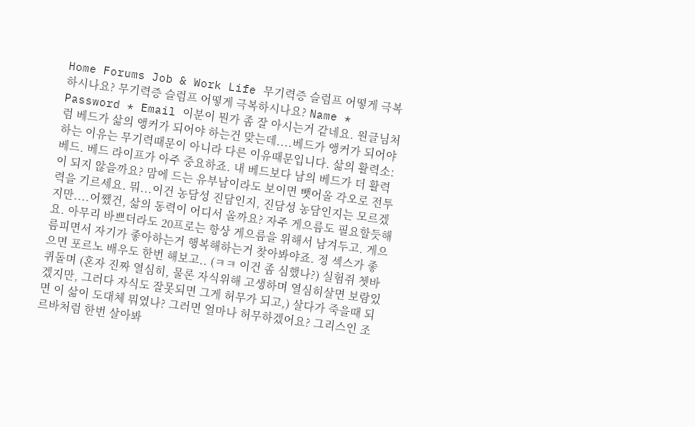Home Forums Job & Work Life 무기력증 슬럼프 어떻게 극복하시나요? 무기력증 슬럼프 어떻게 극복하시나요? Name * Password * Email 이분이 뭔가 좀 잘 아시는거 같네요. 원글님처럼 베드가 삶의 앵커가 되어야 하는건 맞는데....베드가 앵커가 되어야 하는 이유는 무기력때문이 아니라 다른 이유때문입니다. 삶의 활력소: 베드. 베드 라이프가 아주 중요하죠. 내 베드보다 남의 베드가 더 활력이 되지 않을까요? 맘에 드는 유부남이라도 보이면 뺏어올 각오로 전투력을 기르세요. 뭐...이건 농담성 진담인지, 진담성 농담인지는 모르겠지만....어쨌건, 삶의 동력이 어디서 올까요? 자주 게으름도 필요할듯해요. 아무리 바쁘더라도 20프로는 항상 게으름을 위해서 남겨두고. 게으름피면서 자기가 좋아하는거 행복해하는거 찾아봐야죠. 정 섹스가 좋으면 포르노 배우도 한번 해보고.. (ㅋㅋ 이건 좀 심했나?) 실험쥐 쳇바퀴돌며 (혼자 진짜 열심히, 물론 자식위해 고생하며 열심히살면 보람있겠지만, 그러다 자식도 잘못되면 그게 허무가 되고,) 살다가 죽을때 되면 이 삶이 도대체 뭐였나? 그러면 얼마나 허무하겠어요? 그리스인 조르바처럼 한번 살아봐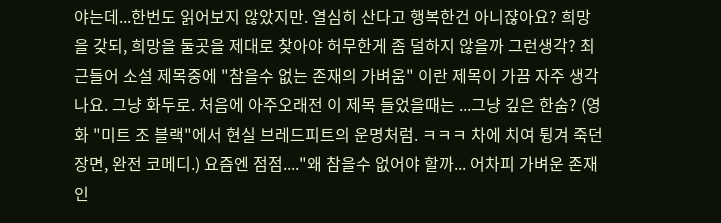야는데...한번도 읽어보지 않았지만. 열심히 산다고 행복한건 아니쟎아요? 희망을 갖되, 희망을 둘곳을 제대로 찾아야 허무한게 좀 덜하지 않을까 그런생각? 최근들어 소설 제목중에 "참을수 없는 존재의 가벼움" 이란 제목이 가끔 자주 생각나요. 그냥 화두로. 처음에 아주오래전 이 제목 들었을때는 ...그냥 깊은 한숨? (영화 "미트 조 블랙"에서 현실 브레드피트의 운명처럼. ㅋㅋㅋ 차에 치여 튕겨 죽던 장면, 완전 코메디.) 요즘엔 점점...."왜 참을수 없어야 할까... 어차피 가벼운 존재인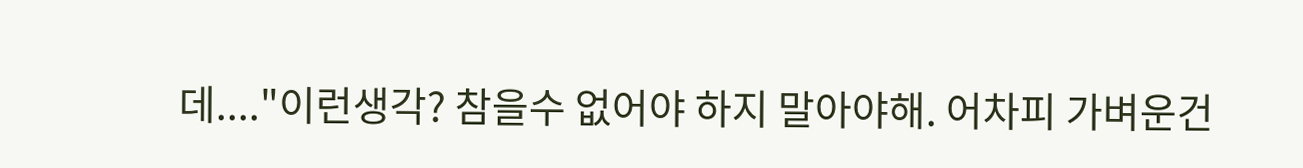데...."이런생각? 참을수 없어야 하지 말아야해. 어차피 가벼운건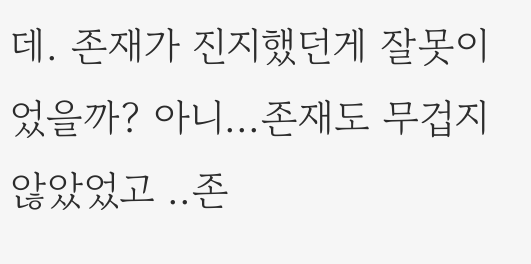데. 존재가 진지했던게 잘못이었을까? 아니...존재도 무겁지 않았었고 ..존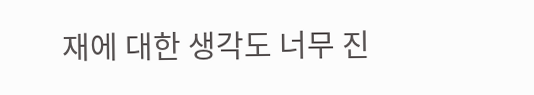재에 대한 생각도 너무 진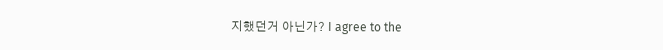지했던거 아닌가? I agree to the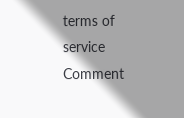terms of service Comment